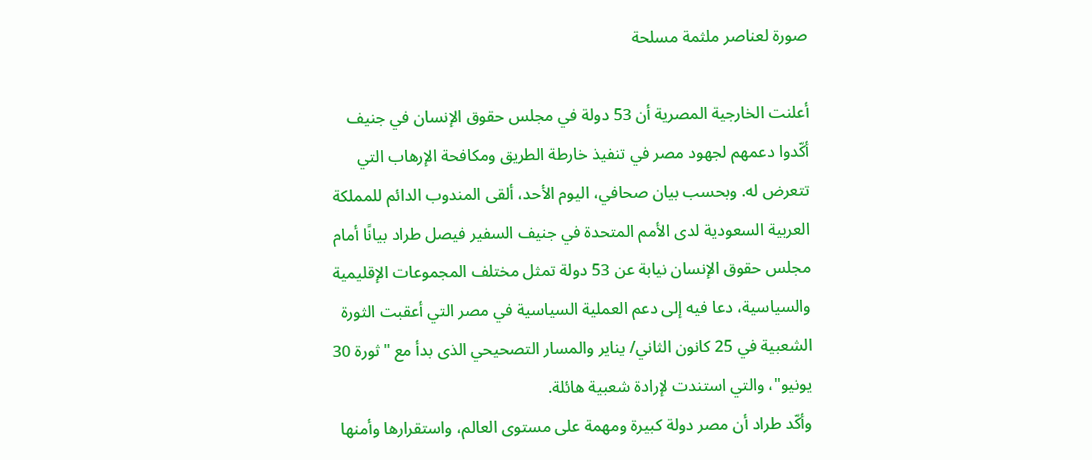صورة لعناصر ملثمة مسلحة

أعلنت الخارجية المصرية أن 53 دولة في مجلس حقوق الإنسان في جنيف أكّدوا دعمهم لجهود مصر في تنفيذ خارطة الطريق ومكافحة الإرهاب التي تتعرض له. وبحسب بيان صحافي، اليوم الأحد، ألقى المندوب الدائم للمملكة العربية السعودية لدى الأمم المتحدة في جنيف السفير فيصل طراد بيانًا أمام مجلس حقوق الإنسان نيابة عن 53 دولة تمثل مختلف المجموعات الإقليمية والسياسية، دعا فيه إلى دعم العملية السياسية في مصر التي أعقبت الثورة الشعبية في 25 كانون الثاني/ يناير والمسار التصحيحي الذى بدأ مع "ثورة 30 يونيو"، والتي استندت لإرادة شعبية هائلة.
وأكّد طراد أن مصر دولة كبيرة ومهمة على مستوى العالم، واستقرارها وأمنها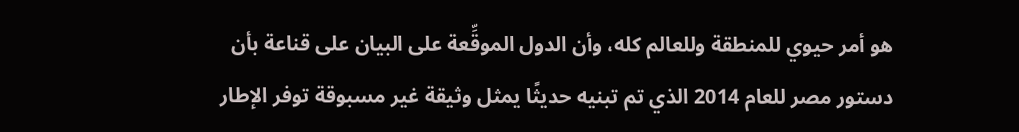هو أمر حيوي للمنطقة وللعالم كله، وأن الدول الموقِّعة على البيان على قناعة بأن دستور مصر للعام 2014 الذي تم تبنيه حديثًا يمثل وثيقة غير مسبوقة توفر الإطار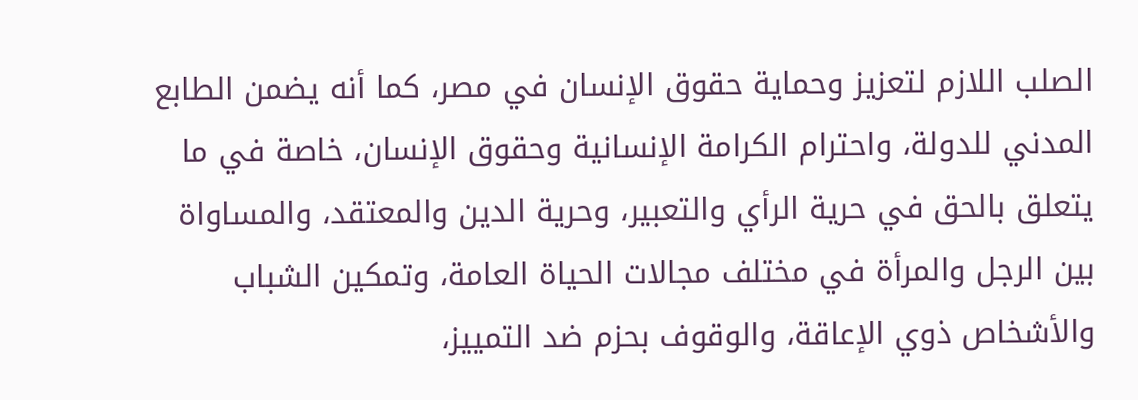الصلب اللازم لتعزيز وحماية حقوق الإنسان في مصر، كما أنه يضمن الطابع المدني للدولة، واحترام الكرامة الإنسانية وحقوق الإنسان، خاصة في ما يتعلق بالحق في حرية الرأي والتعبير، وحرية الدين والمعتقد، والمساواة بين الرجل والمرأة في مختلف مجالات الحياة العامة، وتمكين الشباب والأشخاص ذوي الإعاقة، والوقوف بحزم ضد التمييز،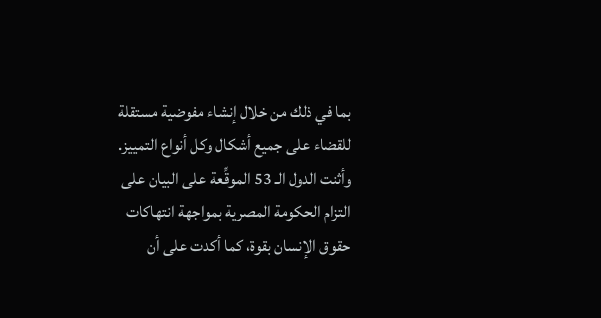بما في ذلك من خلال إنشاء مفوضية مستقلة للقضاء على جميع أشكال وكل أنواع التمييز.
وأثنت الدول الـ 53 الموقِّعة على البيان على التزام الحكومة المصرية بمواجهة انتهاكات حقوق الإنسان بقوة، كما أكدت على أن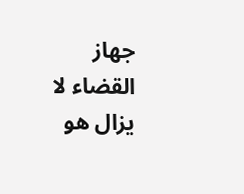جهاز القضاء لا يزال هو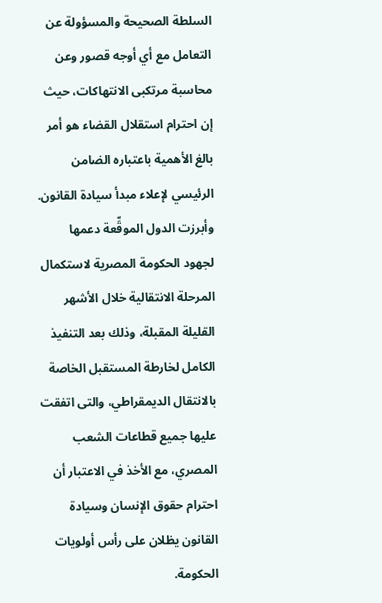السلطة الصحيحة والمسؤولة عن التعامل مع أي أوجه قصور وعن محاسبة مرتكبى الانتهاكات، حيث إن احترام استقلال القضاء هو أمر بالغ الأهمية باعتباره الضامن الرئيسي لإعلاء مبدأ سيادة القانون.
وأبرزت الدول الموقِّعة دعمها لجهود الحكومة المصرية لاستكمال المرحلة الانتقالية خلال الأشهر القليلة المقبلة، وذلك بعد التنفيذ الكامل لخارطة المستقبل الخاصة بالانتقال الديمقراطي، والتى اتفقت عليها جميع قطاعات الشعب المصري، مع الأخذ في الاعتبار أن احترام حقوق الإنسان وسيادة القانون يظلان على رأس أولويات الحكومة.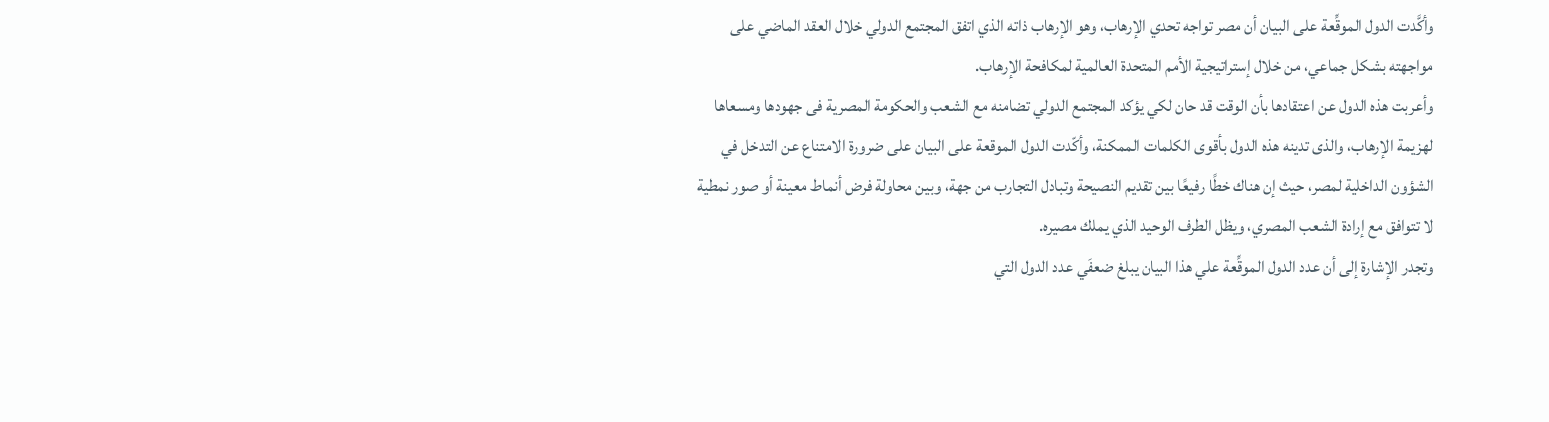وأكَّدت الدول الموقِّعة على البيان أن مصر تواجه تحدي الإرهاب، وهو الإرهاب ذاته الذي اتفق المجتمع الدولي خلال العقد الماضي على مواجهته بشكل جماعي، من خلال إستراتيجية الأمم المتحدة العالمية لمكافحة الإرهاب.
وأعربت هذه الدول عن اعتقادها بأن الوقت قد حان لكي يؤكد المجتمع الدولي تضامنه مع الشعب والحكومة المصرية فى جهودها ومسعاها لهزيمة الإرهاب، والذى تدينه هذه الدول بأقوى الكلمات الممكنة، وأكّدت الدول الموقعة على البيان على ضرورة الامتناع عن التدخل في الشؤون الداخلية لمصر، حيث إن هناك خطًا رفيعًا بين تقديم النصيحة وتبادل التجارب من جهة، وبين محاولة فرض أنماط معينة أو صور نمطية لا تتوافق مع إرادة الشعب المصري، ويظل الطرف الوحيد الذي يملك مصيره.
وتجدر الإشارة إلى أن عدد الدول الموقِّعة علي هذا البيان يبلغ ضعفَي عدد الدول التي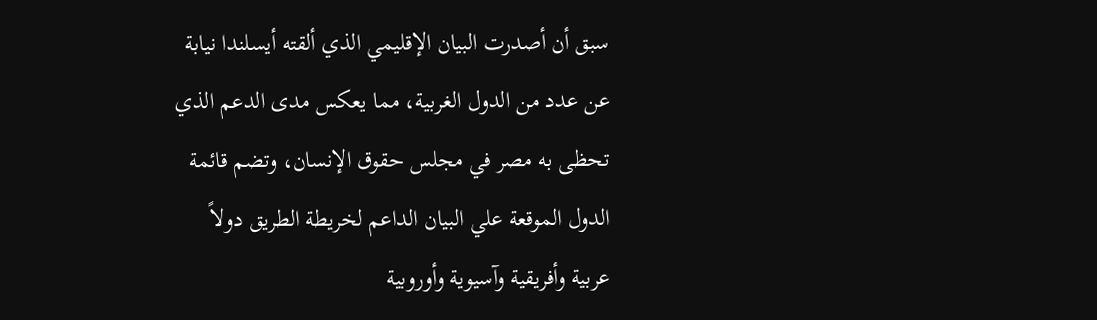سبق أن أصدرت البيان الإقليمي الذي ألقته أيسلندا نيابة عن عدد من الدول الغربية، مما يعكس مدى الدعم الذي تحظى به مصر في مجلس حقوق الإنسان، وتضم قائمة الدول الموقعة علي البيان الداعم لخريطة الطريق دولاً عربية وأفريقية وآسيوية وأوروبية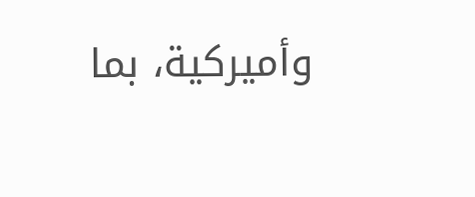وأميركية، بما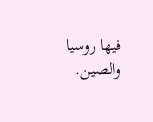فيها روسيا والصين.